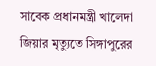সাবেক প্রধানমন্ত্রী খালেদা জিয়ার মৃত্যুতে সিঙ্গাপুরের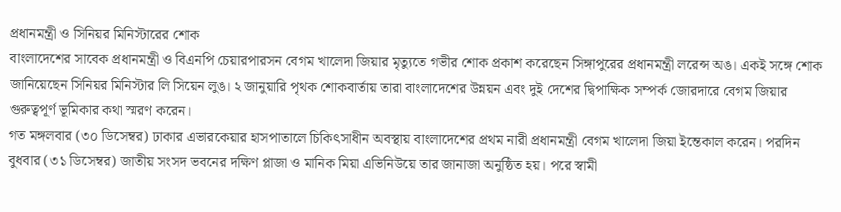প্রধানমন্ত্রী ও সিনিয়র মিনিস্টারের শোক
বাংলাদেশের সাবেক প্রধানমন্ত্রী ও বিএনপি চেয়ারপারসন বেগম খালেদা জিয়ার মৃত্যুতে গভীর শোক প্রকাশ করেছেন সিঙ্গাপুরের প্রধানমন্ত্রী লরেন্স অঙ। একই সঙ্গে শোক জানিয়েছেন সিনিয়র মিনিস্টার লি সিয়েন লুঙ। ২ জানুয়ারি পৃথক শোকবার্তায় তারা বাংলাদেশের উন্নয়ন এবং দুই দেশের দ্বিপাক্ষিক সম্পর্ক জোরদারে বেগম জিয়ার গুরুত্বপূর্ণ ভূমিকার কথা স্মরণ করেন।
গত মঙ্গলবার (৩০ ডিসেম্বর) ঢাকার এভারকেয়ার হাসপাতালে চিকিৎসাধীন অবস্থায় বাংলাদেশের প্রথম নারী প্রধানমন্ত্রী বেগম খালেদা জিয়া ইন্তেকাল করেন। পরদিন বুধবার (৩১ ডিসেম্বর) জাতীয় সংসদ ভবনের দক্ষিণ প্লাজা ও মানিক মিয়া এভিনিউয়ে তার জানাজা অনুষ্ঠিত হয়। পরে স্বামী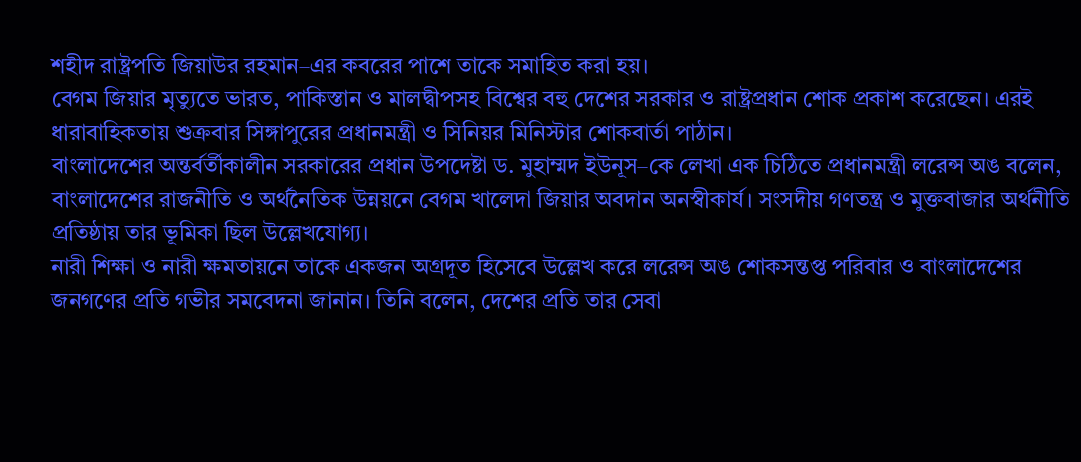শহীদ রাষ্ট্রপতি জিয়াউর রহমান–এর কবরের পাশে তাকে সমাহিত করা হয়।
বেগম জিয়ার মৃত্যুতে ভারত, পাকিস্তান ও মালদ্বীপসহ বিশ্বের বহু দেশের সরকার ও রাষ্ট্রপ্রধান শোক প্রকাশ করেছেন। এরই ধারাবাহিকতায় শুক্রবার সিঙ্গাপুরের প্রধানমন্ত্রী ও সিনিয়র মিনিস্টার শোকবার্তা পাঠান।
বাংলাদেশের অন্তর্বর্তীকালীন সরকারের প্রধান উপদেষ্টা ড. মুহাম্মদ ইউনূস–কে লেখা এক চিঠিতে প্রধানমন্ত্রী লরেন্স অঙ বলেন, বাংলাদেশের রাজনীতি ও অর্থনৈতিক উন্নয়নে বেগম খালেদা জিয়ার অবদান অনস্বীকার্য। সংসদীয় গণতন্ত্র ও মুক্তবাজার অর্থনীতি প্রতিষ্ঠায় তার ভূমিকা ছিল উল্লেখযোগ্য।
নারী শিক্ষা ও নারী ক্ষমতায়নে তাকে একজন অগ্রদূত হিসেবে উল্লেখ করে লরেন্স অঙ শোকসন্তপ্ত পরিবার ও বাংলাদেশের জনগণের প্রতি গভীর সমবেদনা জানান। তিনি বলেন, দেশের প্রতি তার সেবা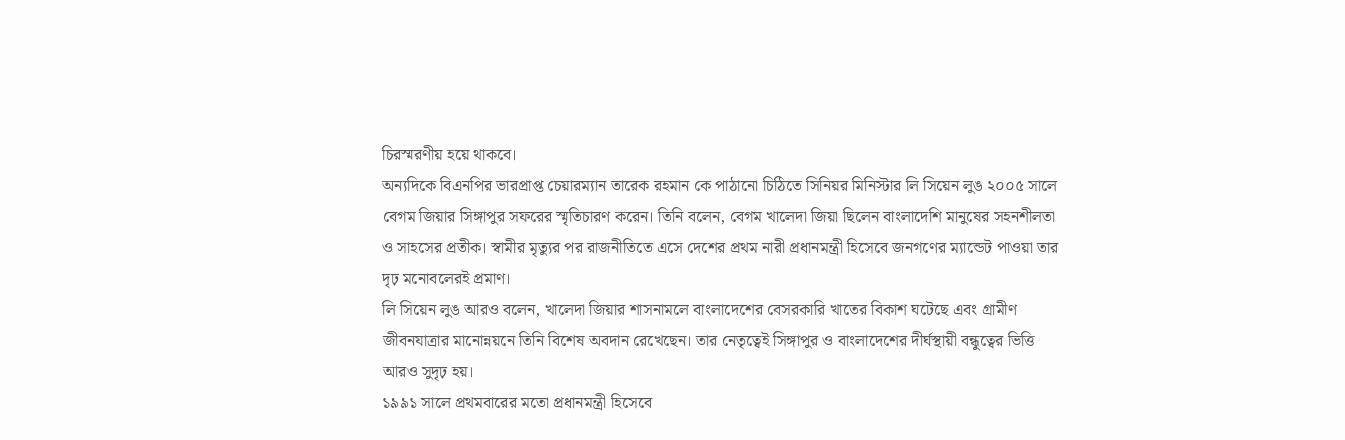চিরস্মরণীয় হয়ে থাকবে।
অন্যদিকে বিএনপির ভারপ্রাপ্ত চেয়ারম্যান তারেক রহমান কে পাঠানো চিঠিতে সিনিয়র মিনিস্টার লি সিয়েন লুঙ ২০০৫ সালে বেগম জিয়ার সিঙ্গাপুর সফরের স্মৃতিচারণ করেন। তিনি বলেন, বেগম খালেদা জিয়া ছিলেন বাংলাদেশি মানুষের সহনশীলতা ও সাহসের প্রতীক। স্বামীর মৃত্যুর পর রাজনীতিতে এসে দেশের প্রথম নারী প্রধানমন্ত্রী হিসেবে জনগণের ম্যান্ডেট পাওয়া তার দৃঢ় মনোবলেরই প্রমাণ।
লি সিয়েন লুঙ আরও বলেন, খালেদা জিয়ার শাসনামলে বাংলাদেশের বেসরকারি খাতের বিকাশ ঘটেছে এবং গ্রামীণ জীবনযাত্রার মানোন্নয়নে তিনি বিশেষ অবদান রেখেছেন। তার নেতৃত্বেই সিঙ্গাপুর ও বাংলাদেশের দীর্ঘস্থায়ী বন্ধুত্বের ভিত্তি আরও সুদৃঢ় হয়।
১৯৯১ সালে প্রথমবারের মতো প্রধানমন্ত্রী হিসেবে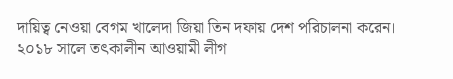দায়িত্ব নেওয়া বেগম খালেদা জিয়া তিন দফায় দেশ পরিচালনা করেন। ২০১৮ সালে তৎকালীন আওয়ামী লীগ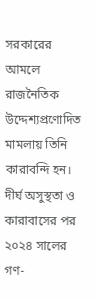সরকারের আমলে রাজনৈতিক উদ্দেশ্যপ্রণোদিত মামলায় তিনি কারাবন্দি হন। দীর্ঘ অসুস্থতা ও কারাবাসের পর ২০২৪ সালের গণ-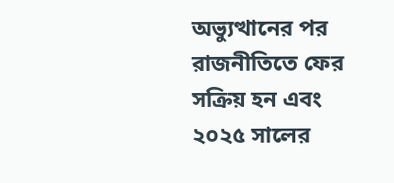অভ্যুত্থানের পর রাজনীতিতে ফের সক্রিয় হন এবং ২০২৫ সালের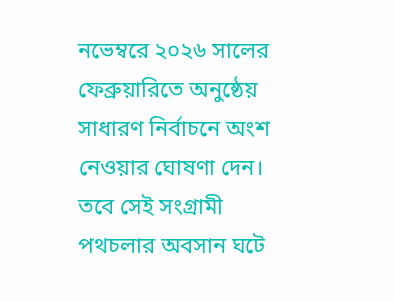নভেম্বরে ২০২৬ সালের ফেব্রুয়ারিতে অনুষ্ঠেয় সাধারণ নির্বাচনে অংশ নেওয়ার ঘোষণা দেন। তবে সেই সংগ্রামী পথচলার অবসান ঘটে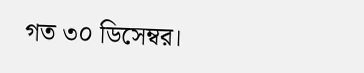গত ৩০ ডিসেম্বর।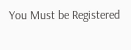You Must be Registered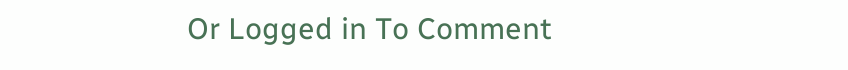Or Logged in To Comment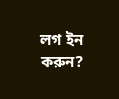লগ ইন করুন?